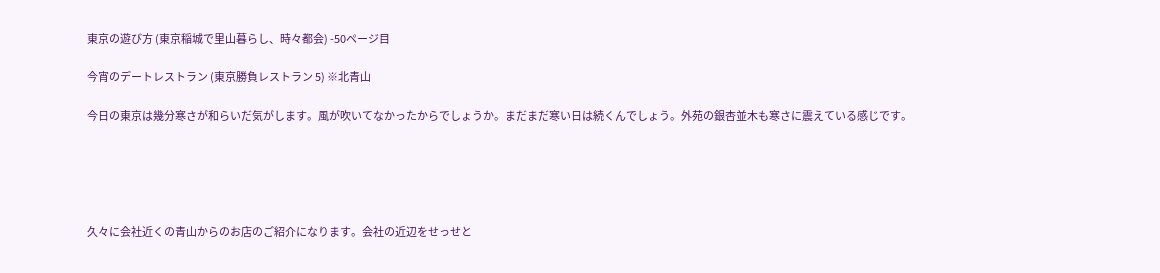東京の遊び方 (東京稲城で里山暮らし、時々都会) -50ページ目

今宵のデートレストラン (東京勝負レストラン 5) ※北青山

今日の東京は幾分寒さが和らいだ気がします。風が吹いてなかったからでしょうか。まだまだ寒い日は続くんでしょう。外苑の銀杏並木も寒さに震えている感じです。





久々に会社近くの青山からのお店のご紹介になります。会社の近辺をせっせと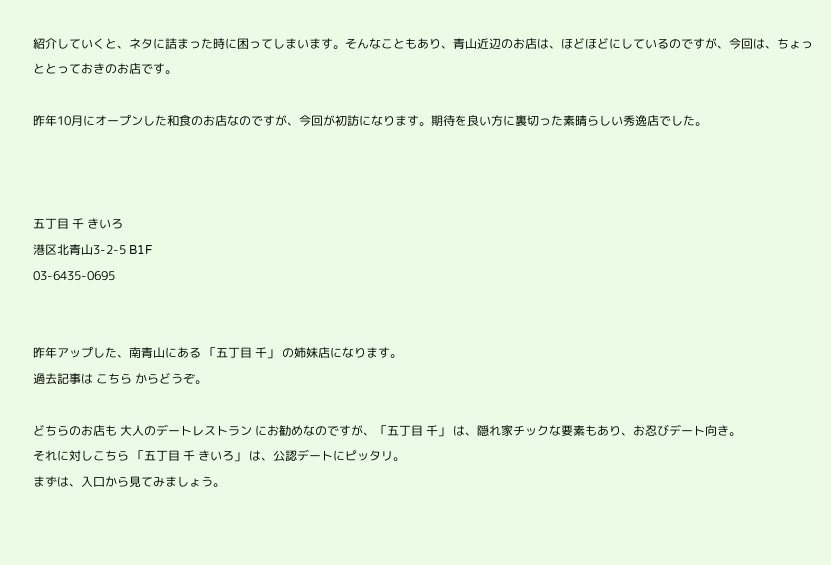紹介していくと、ネタに詰まった時に困ってしまいます。そんなこともあり、青山近辺のお店は、ほどほどにしているのですが、今回は、ちょっととっておきのお店です。

昨年10月にオープンした和食のお店なのですが、今回が初訪になります。期待を良い方に裏切った素晴らしい秀逸店でした。



五丁目 千 きいろ
港区北青山3-2-5 B1F
03-6435-0695


昨年アップした、南青山にある 「五丁目 千」 の姉妹店になります。
過去記事は こちら からどうぞ。

どちらのお店も 大人のデートレストラン にお勧めなのですが、「五丁目 千」 は、隠れ家チックな要素もあり、お忍びデート向き。
それに対しこちら 「五丁目 千 きいろ」 は、公認デートにピッタリ。
まずは、入口から見てみましょう。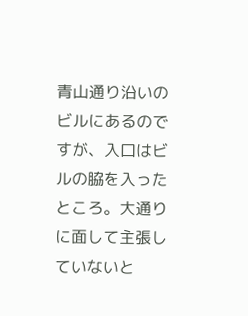青山通り沿いのビルにあるのですが、入口はビルの脇を入ったところ。大通りに面して主張していないと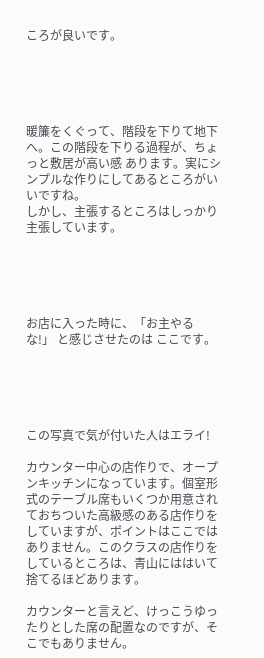ころが良いです。





暖簾をくぐって、階段を下りて地下へ。この階段を下りる過程が、ちょっと敷居が高い感 あります。実にシンプルな作りにしてあるところがいいですね。
しかし、主張するところはしっかり主張しています。





お店に入った時に、「お主やるな!」 と感じさせたのは ここです。





この写真で気が付いた人はエライ!

カウンター中心の店作りで、オープンキッチンになっています。個室形式のテーブル席もいくつか用意されておちついた高級感のある店作りをしていますが、ポイントはここではありません。このクラスの店作りをしているところは、青山にははいて捨てるほどあります。

カウンターと言えど、けっこうゆったりとした席の配置なのですが、そこでもありません。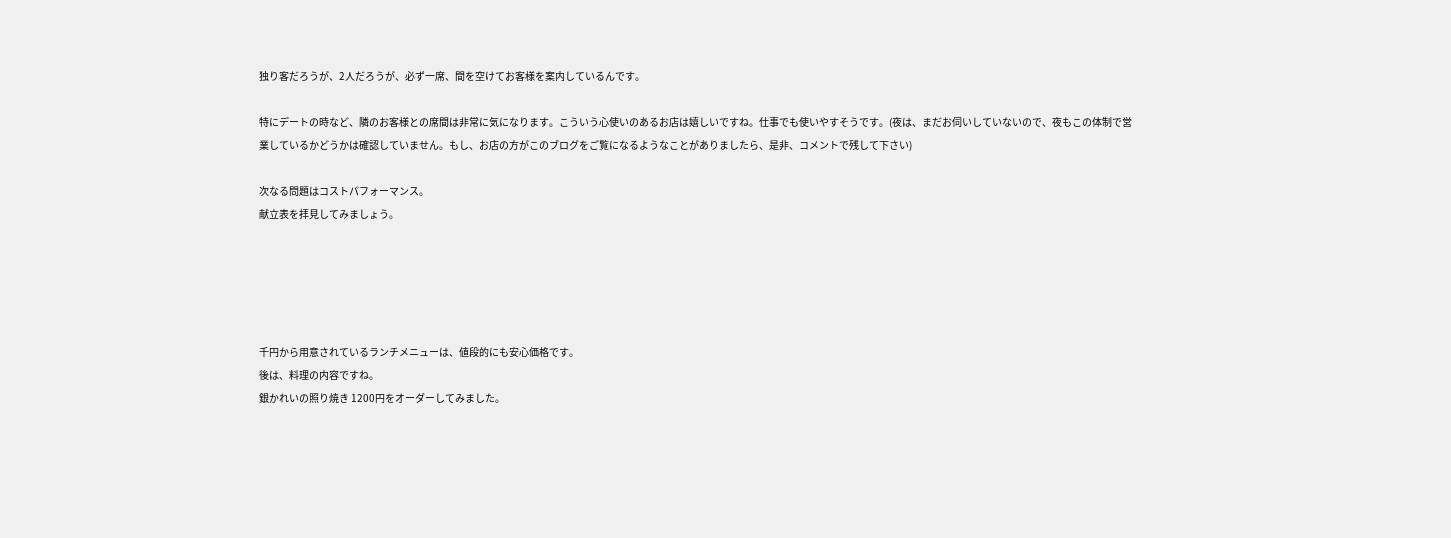独り客だろうが、2人だろうが、必ず一席、間を空けてお客様を案内しているんです。

特にデートの時など、隣のお客様との席間は非常に気になります。こういう心使いのあるお店は嬉しいですね。仕事でも使いやすそうです。(夜は、まだお伺いしていないので、夜もこの体制で営業しているかどうかは確認していません。もし、お店の方がこのブログをご覧になるようなことがありましたら、是非、コメントで残して下さい)

次なる問題はコストパフォーマンス。
献立表を拝見してみましょう。





千円から用意されているランチメニューは、値段的にも安心価格です。
後は、料理の内容ですね。
銀かれいの照り焼き 1200円をオーダーしてみました。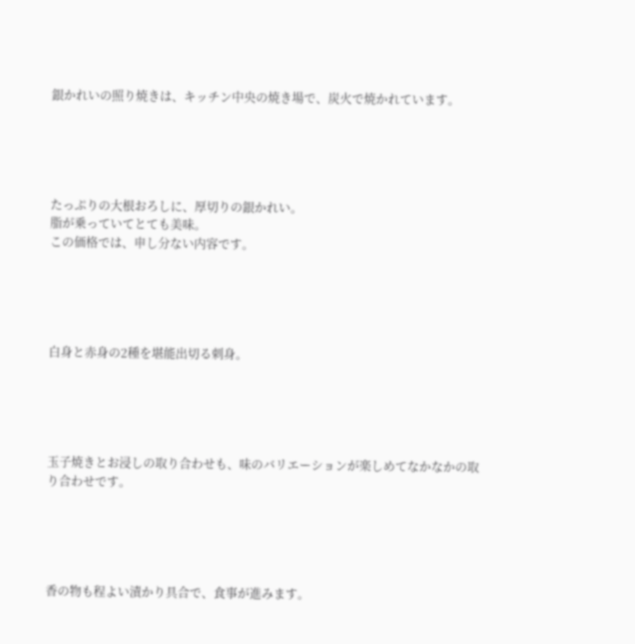銀かれいの照り焼きは、キッチン中央の焼き場で、炭火で焼かれています。





たっぷりの大根おろしに、厚切りの銀かれい。
脂が乗っていてとても美味。
この価格では、申し分ない内容です。





白身と赤身の2種を堪能出切る刺身。





玉子焼きとお浸しの取り合わせも、味のバリエーションが楽しめてなかなかの取り合わせです。





香の物も程よい漬かり具合で、食事が進みます。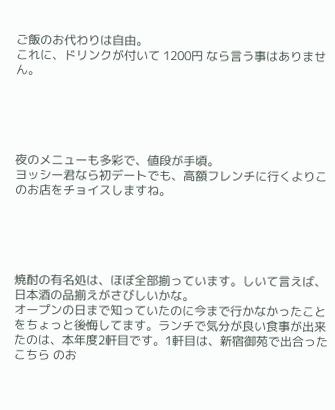ご飯のお代わりは自由。
これに、ドリンクが付いて 1200円 なら言う事はありません。





夜のメニューも多彩で、値段が手頃。
ヨッシー君なら初デートでも、高額フレンチに行くよりこのお店をチョイスしますね。





焼酎の有名処は、ほぼ全部揃っています。しいて言えば、日本酒の品揃えがさびしいかな。
オープンの日まで知っていたのに今まで行かなかったことをちょっと後悔してます。ランチで気分が良い食事が出来たのは、本年度2軒目です。1軒目は、新宿御苑で出合った こちら のお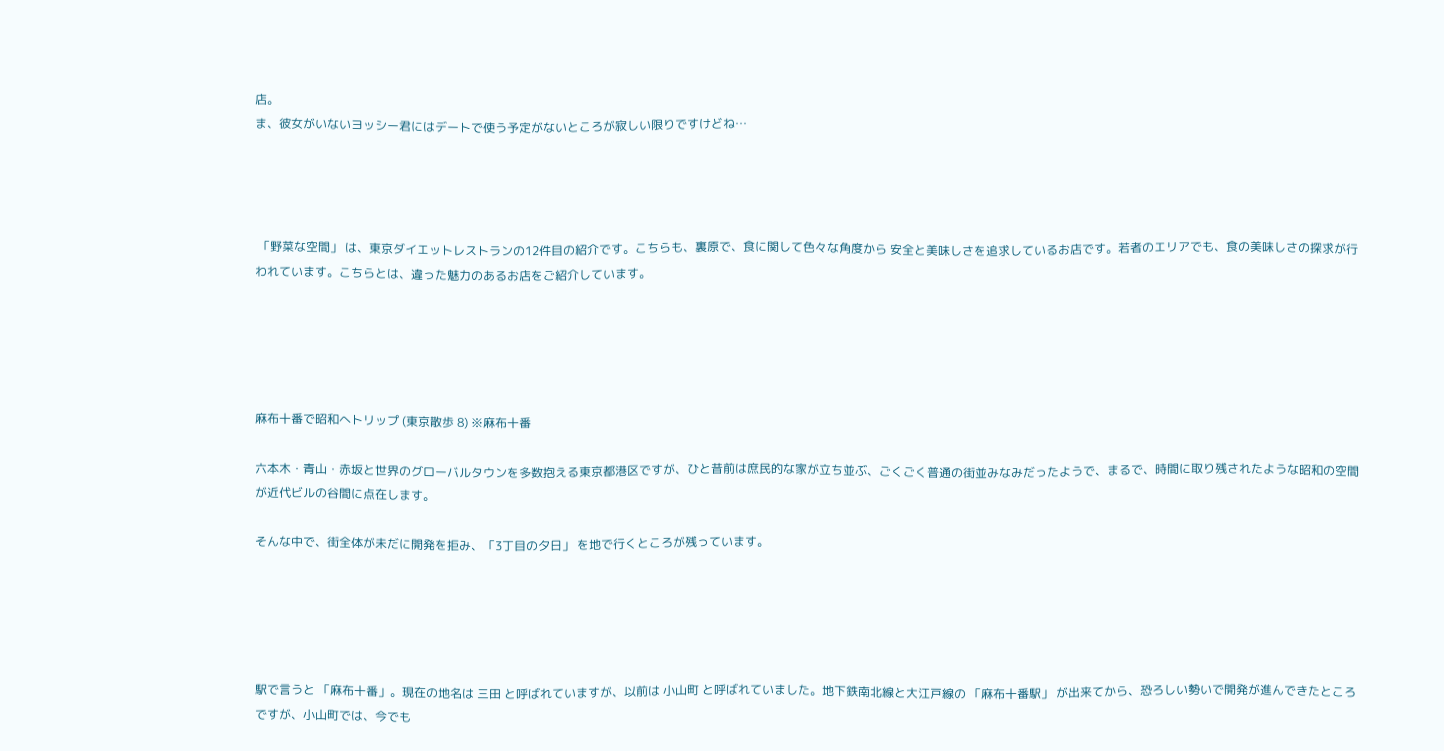店。
ま、彼女がいないヨッシー君にはデートで使う予定がないところが寂しい限りですけどね…




 「野菜な空間」 は、東京ダイエットレストランの12件目の紹介です。こちらも、裏原で、食に関して色々な角度から 安全と美味しさを追求しているお店です。若者のエリアでも、食の美味しさの探求が行われています。こちらとは、違った魅力のあるお店をご紹介しています。





麻布十番で昭和へトリップ (東京散歩 8) ※麻布十番

六本木・青山・赤坂と世界のグローバルタウンを多数抱える東京都港区ですが、ひと昔前は庶民的な家が立ち並ぶ、ごくごく普通の街並みなみだったようで、まるで、時間に取り残されたような昭和の空間が近代ビルの谷間に点在します。

そんな中で、街全体が未だに開発を拒み、「3丁目の夕日」 を地で行くところが残っています。





駅で言うと 「麻布十番」。現在の地名は 三田 と呼ばれていますが、以前は 小山町 と呼ばれていました。地下鉄南北線と大江戸線の 「麻布十番駅」 が出来てから、恐ろしい勢いで開発が進んできたところですが、小山町では、今でも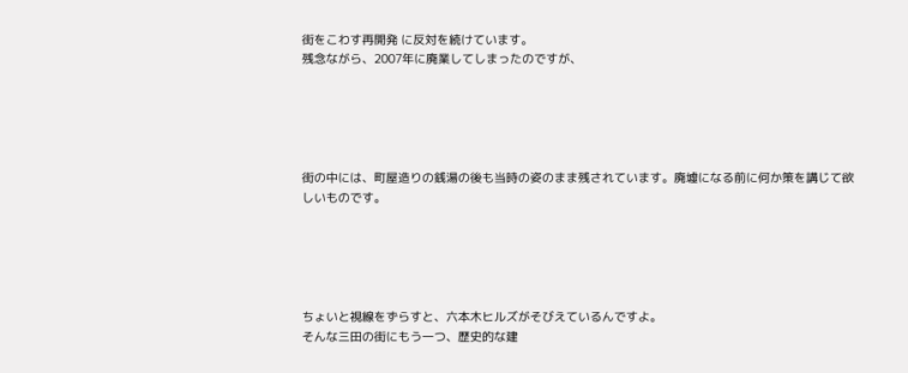街をこわす再開発 に反対を続けています。
残念ながら、2007年に廃業してしまったのですが、





街の中には、町屋造りの銭湯の後も当時の姿のまま残されています。廃墟になる前に何か策を講じて欲しいものです。





ちょいと視線をずらすと、六本木ヒルズがそびえているんですよ。
そんな三田の街にもう一つ、歴史的な建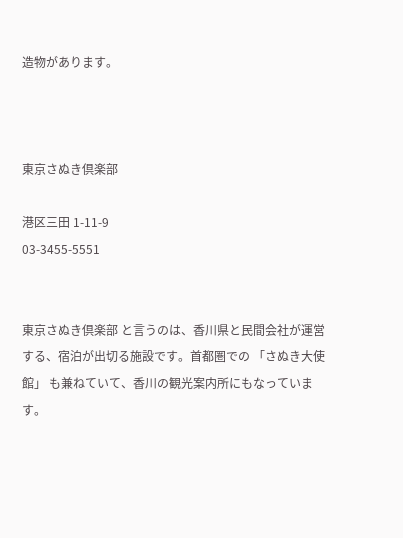造物があります。



東京さぬき倶楽部

港区三田 1-11-9
03-3455-5551


東京さぬき倶楽部 と言うのは、香川県と民間会社が運営する、宿泊が出切る施設です。首都圏での 「さぬき大使館」 も兼ねていて、香川の観光案内所にもなっています。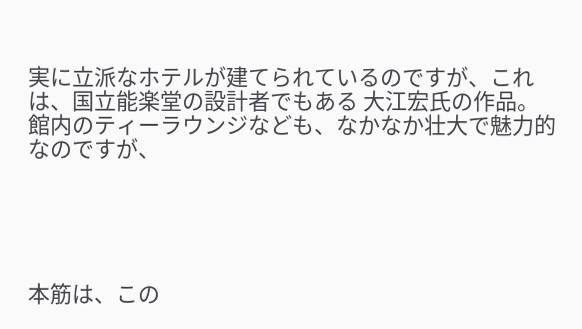実に立派なホテルが建てられているのですが、これは、国立能楽堂の設計者でもある 大江宏氏の作品。
館内のティーラウンジなども、なかなか壮大で魅力的なのですが、





本筋は、この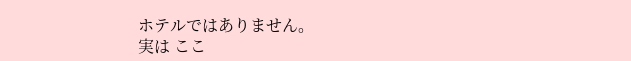ホテルではありません。
実は ここ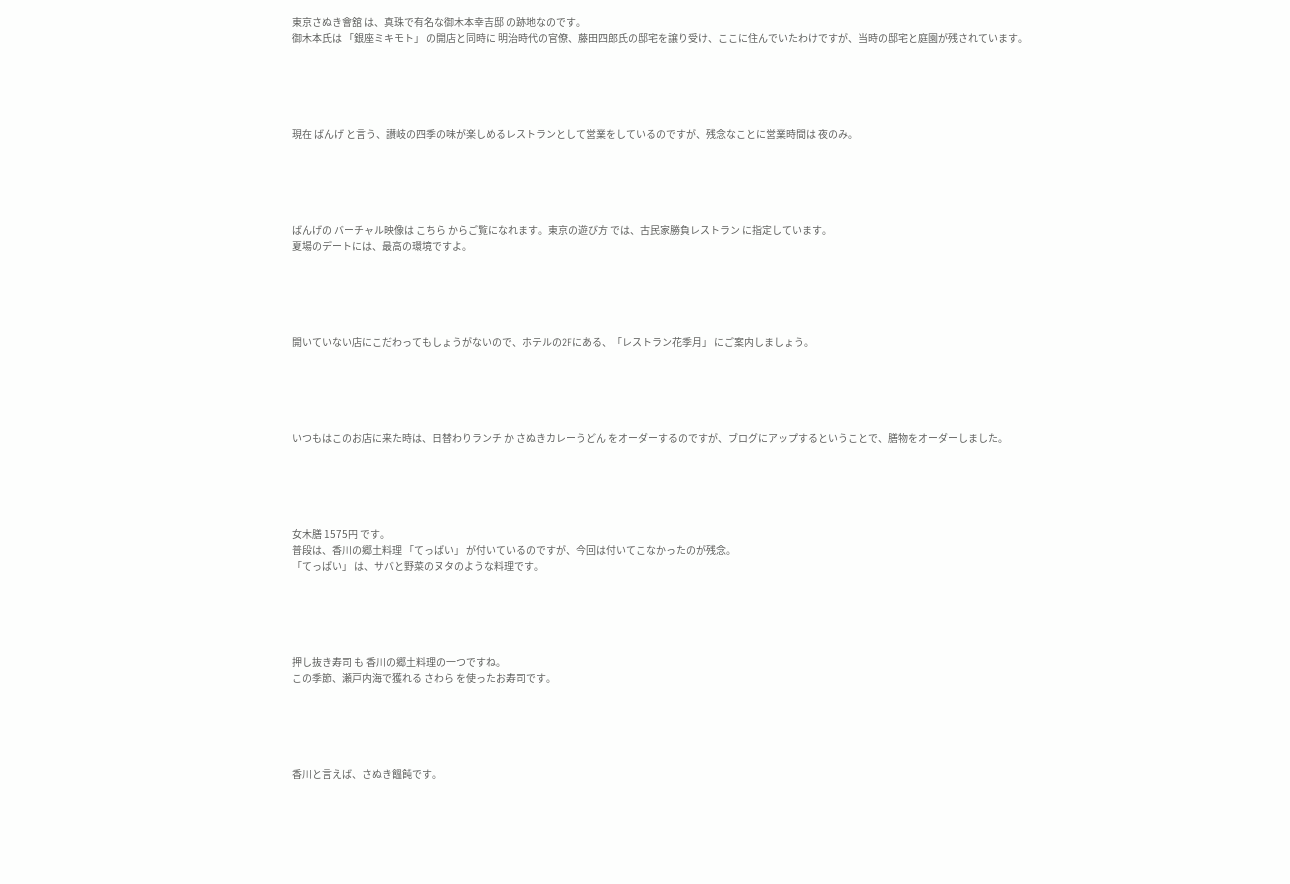東京さぬき會舘 は、真珠で有名な御木本幸吉邸 の跡地なのです。
御木本氏は 「銀座ミキモト」 の開店と同時に 明治時代の官僚、藤田四郎氏の邸宅を譲り受け、ここに住んでいたわけですが、当時の邸宅と庭園が残されています。





現在 ばんげ と言う、讃岐の四季の味が楽しめるレストランとして営業をしているのですが、残念なことに営業時間は 夜のみ。





ばんげの バーチャル映像は こちら からご覧になれます。東京の遊び方 では、古民家勝負レストラン に指定しています。
夏場のデートには、最高の環境ですよ。





開いていない店にこだわってもしょうがないので、ホテルの2Fにある、「レストラン花季月」 にご案内しましょう。





いつもはこのお店に来た時は、日替わりランチ か さぬきカレーうどん をオーダーするのですが、ブログにアップするということで、膳物をオーダーしました。





女木膳 1575円 です。
普段は、香川の郷土料理 「てっぱい」 が付いているのですが、今回は付いてこなかったのが残念。
「てっぱい」 は、サバと野菜のヌタのような料理です。





押し抜き寿司 も 香川の郷土料理の一つですね。
この季節、瀬戸内海で獲れる さわら を使ったお寿司です。





香川と言えば、さぬき饂飩です。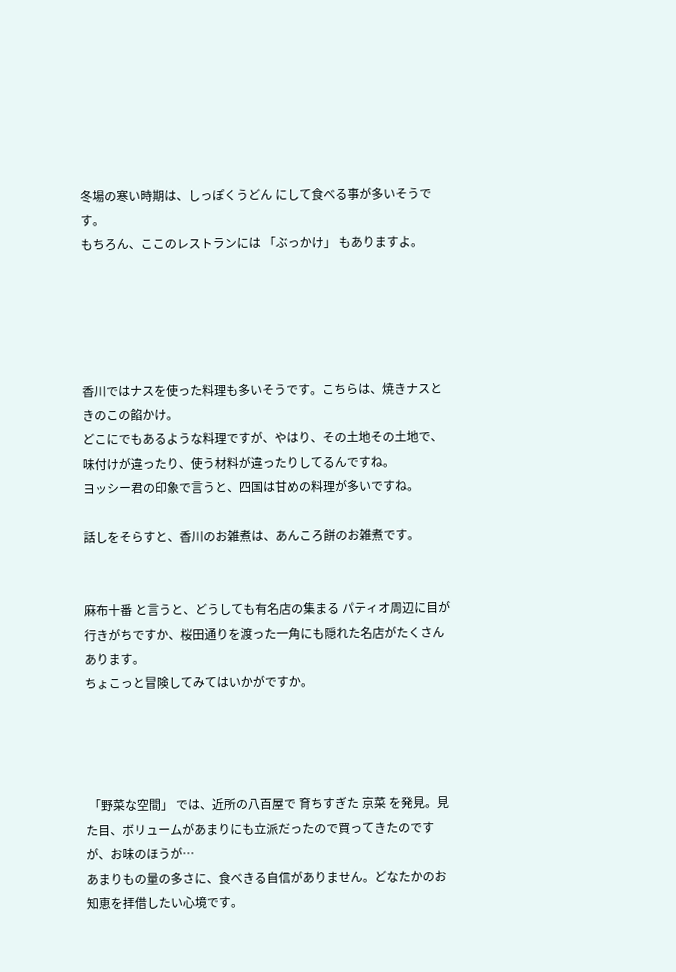冬場の寒い時期は、しっぽくうどん にして食べる事が多いそうです。
もちろん、ここのレストランには 「ぶっかけ」 もありますよ。





香川ではナスを使った料理も多いそうです。こちらは、焼きナスときのこの餡かけ。
どこにでもあるような料理ですが、やはり、その土地その土地で、味付けが違ったり、使う材料が違ったりしてるんですね。
ヨッシー君の印象で言うと、四国は甘めの料理が多いですね。

話しをそらすと、香川のお雑煮は、あんころ餅のお雑煮です。


麻布十番 と言うと、どうしても有名店の集まる パティオ周辺に目が行きがちですか、桜田通りを渡った一角にも隠れた名店がたくさんあります。
ちょこっと冒険してみてはいかがですか。




 「野菜な空間」 では、近所の八百屋で 育ちすぎた 京菜 を発見。見た目、ボリュームがあまりにも立派だったので買ってきたのですが、お味のほうが…
あまりもの量の多さに、食べきる自信がありません。どなたかのお知恵を拝借したい心境です。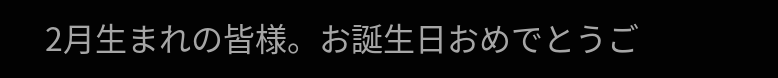2月生まれの皆様。お誕生日おめでとうご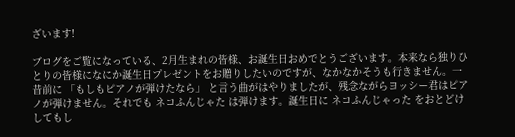ざいます!

ブログをご覧になっている、2月生まれの皆様、お誕生日おめでとうございます。本来なら独りひとりの皆様になにか誕生日プレゼントをお贈りしたいのですが、なかなかそうも行きません。一昔前に 「もしもピアノが弾けたなら」 と言う曲がはやりましたが、残念ながらヨッシー君はピアノが弾けません。それでも ネコふんじゃた は弾けます。誕生日に ネコふんじゃった をおとどけしてもし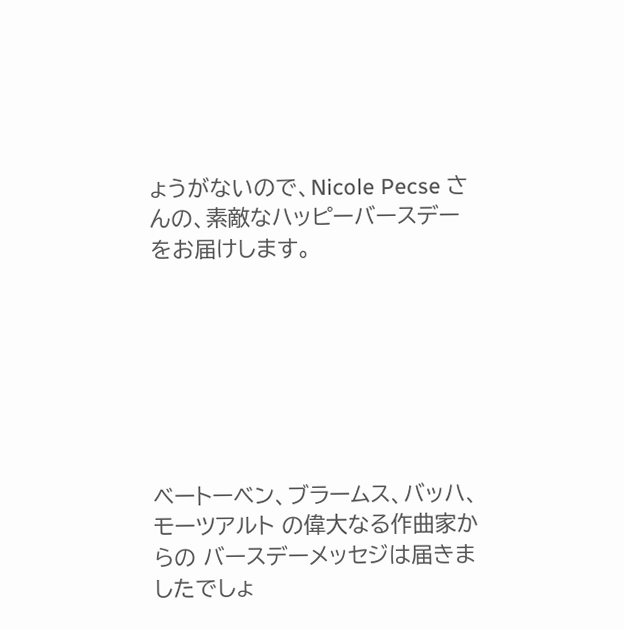ょうがないので、Nicole Pecse さんの、素敵なハッピーバースデーをお届けします。







ベートーベン、ブラームス、バッハ、モーツアルト の偉大なる作曲家からの バースデーメッセジは届きましたでしょ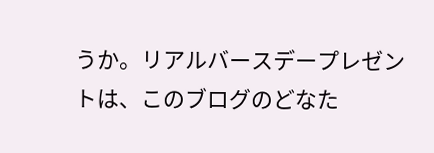うか。リアルバースデープレゼントは、このブログのどなた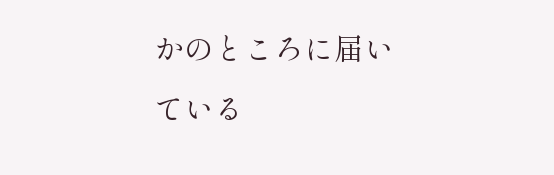かのところに届いている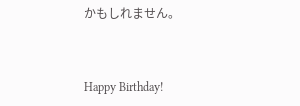かもしれません。


Happy Birthday!